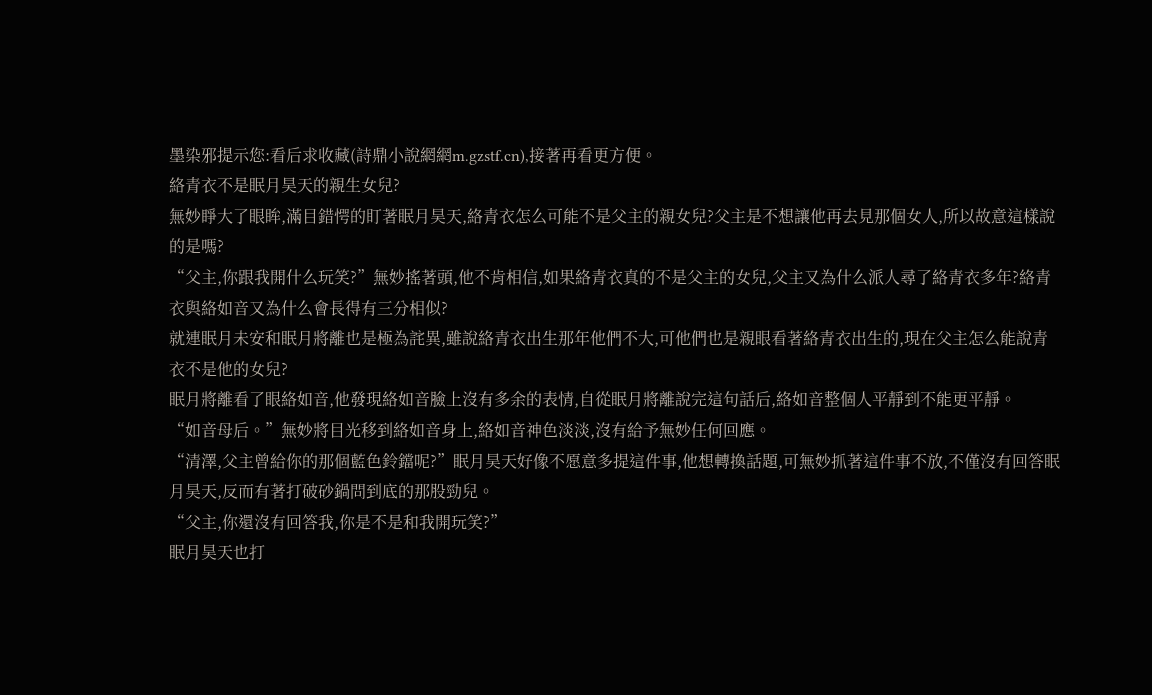墨染邪提示您:看后求收藏(詩鼎小說網網m.gzstf.cn),接著再看更方便。
絡青衣不是眠月昊天的親生女兒?
無妙睜大了眼眸,滿目錯愕的盯著眠月昊天,絡青衣怎么可能不是父主的親女兒?父主是不想讓他再去見那個女人,所以故意這樣說的是嗎?
“父主,你跟我開什么玩笑?”無妙搖著頭,他不肯相信,如果絡青衣真的不是父主的女兒,父主又為什么派人尋了絡青衣多年?絡青衣與絡如音又為什么會長得有三分相似?
就連眠月未安和眠月將離也是極為詫異,雖說絡青衣出生那年他們不大,可他們也是親眼看著絡青衣出生的,現在父主怎么能說青衣不是他的女兒?
眠月將離看了眼絡如音,他發現絡如音臉上沒有多余的表情,自從眠月將離說完這句話后,絡如音整個人平靜到不能更平靜。
“如音母后。”無妙將目光移到絡如音身上,絡如音神色淡淡,沒有給予無妙任何回應。
“清澤,父主曾給你的那個藍色鈴鐺呢?”眠月昊天好像不愿意多提這件事,他想轉換話題,可無妙抓著這件事不放,不僅沒有回答眠月昊天,反而有著打破砂鍋問到底的那股勁兒。
“父主,你還沒有回答我,你是不是和我開玩笑?”
眠月昊天也打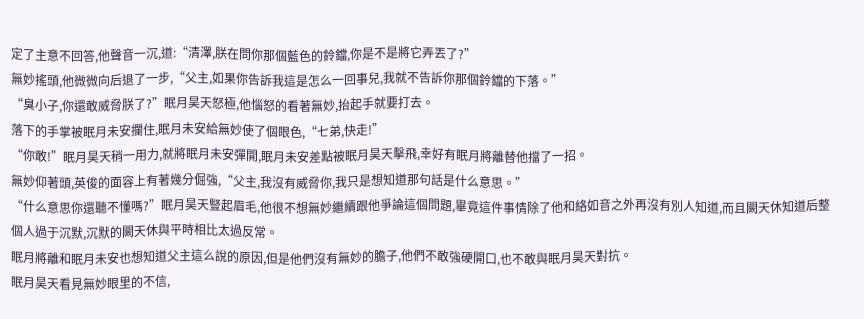定了主意不回答,他聲音一沉,道:“清澤,朕在問你那個藍色的鈴鐺,你是不是將它弄丟了?”
無妙搖頭,他微微向后退了一步,“父主,如果你告訴我這是怎么一回事兒,我就不告訴你那個鈴鐺的下落。”
“臭小子,你還敢威脅朕了?”眠月昊天怒極,他惱怒的看著無妙,抬起手就要打去。
落下的手掌被眠月未安攔住,眠月未安給無妙使了個眼色,“七弟,快走!”
“你敢!”眠月昊天稍一用力,就將眠月未安彈開,眠月未安差點被眠月昊天擊飛,幸好有眠月將離替他擋了一招。
無妙仰著頭,英俊的面容上有著幾分倔強,“父主,我沒有威脅你,我只是想知道那句話是什么意思。”
“什么意思你還聽不懂嗎?”眠月昊天豎起眉毛,他很不想無妙繼續跟他爭論這個問題,畢竟這件事情除了他和絡如音之外再沒有別人知道,而且闕天休知道后整個人過于沉默,沉默的闕天休與平時相比太過反常。
眠月將離和眠月未安也想知道父主這么說的原因,但是他們沒有無妙的膽子,他們不敢強硬開口,也不敢與眠月昊天對抗。
眠月昊天看見無妙眼里的不信,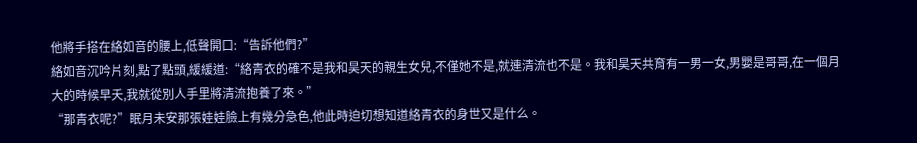他將手搭在絡如音的腰上,低聲開口:“告訴他們?”
絡如音沉吟片刻,點了點頭,緩緩道:“絡青衣的確不是我和昊天的親生女兒,不僅她不是,就連清流也不是。我和昊天共育有一男一女,男嬰是哥哥,在一個月大的時候早夭,我就從別人手里將清流抱養了來。”
“那青衣呢?”眠月未安那張娃娃臉上有幾分急色,他此時迫切想知道絡青衣的身世又是什么。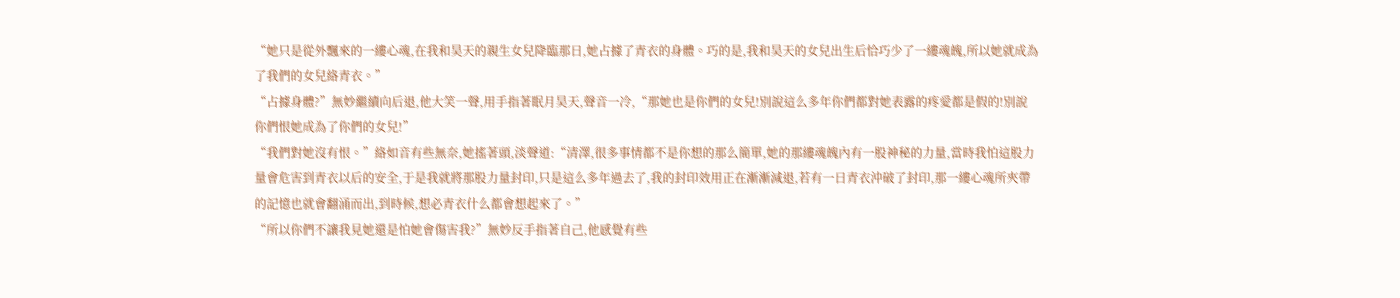“她只是從外飄來的一縷心魂,在我和昊天的親生女兒降臨那日,她占據了青衣的身體。巧的是,我和昊天的女兒出生后恰巧少了一縷魂魄,所以她就成為了我們的女兒絡青衣。”
“占據身體?”無妙繼續向后退,他大笑一聲,用手指著眠月昊天,聲音一冷,“那她也是你們的女兒!別說這么多年你們都對她表露的疼愛都是假的!別說你們恨她成為了你們的女兒!”
“我們對她沒有恨。”絡如音有些無奈,她搖著頭,淡聲道:“清澤,很多事情都不是你想的那么簡單,她的那縷魂魄內有一股神秘的力量,當時我怕這股力量會危害到青衣以后的安全,于是我就將那股力量封印,只是這么多年過去了,我的封印效用正在漸漸減退,若有一日青衣沖破了封印,那一縷心魂所夾帶的記憶也就會翻涌而出,到時候,想必青衣什么都會想起來了。”
“所以你們不讓我見她還是怕她會傷害我?”無妙反手指著自己,他感覺有些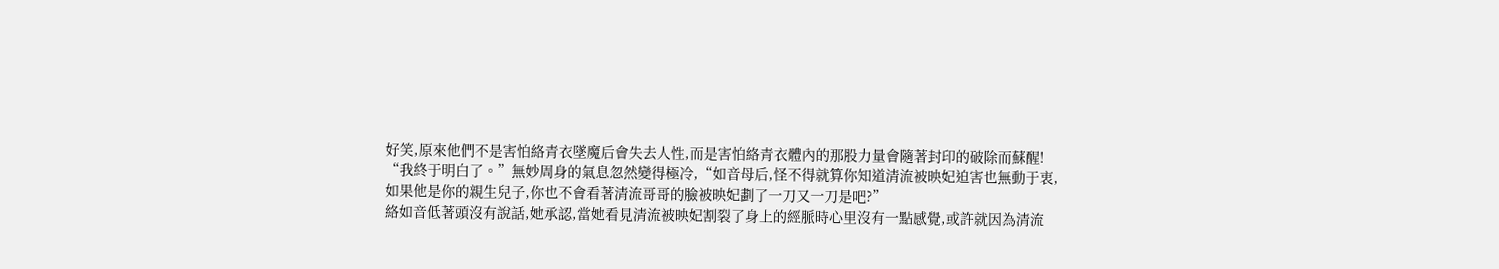好笑,原來他們不是害怕絡青衣墜魔后會失去人性,而是害怕絡青衣體內的那股力量會隨著封印的破除而蘇醒!
“我終于明白了。”無妙周身的氣息忽然變得極冷,“如音母后,怪不得就算你知道清流被映妃迫害也無動于衷,如果他是你的親生兒子,你也不會看著清流哥哥的臉被映妃劃了一刀又一刀是吧?”
絡如音低著頭沒有說話,她承認,當她看見清流被映妃割裂了身上的經脈時心里沒有一點感覺,或許就因為清流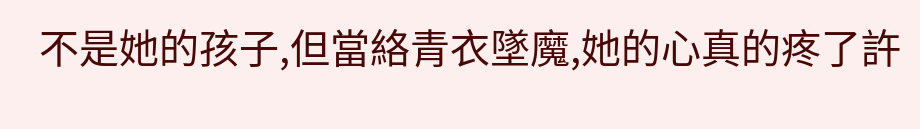不是她的孩子,但當絡青衣墜魔,她的心真的疼了許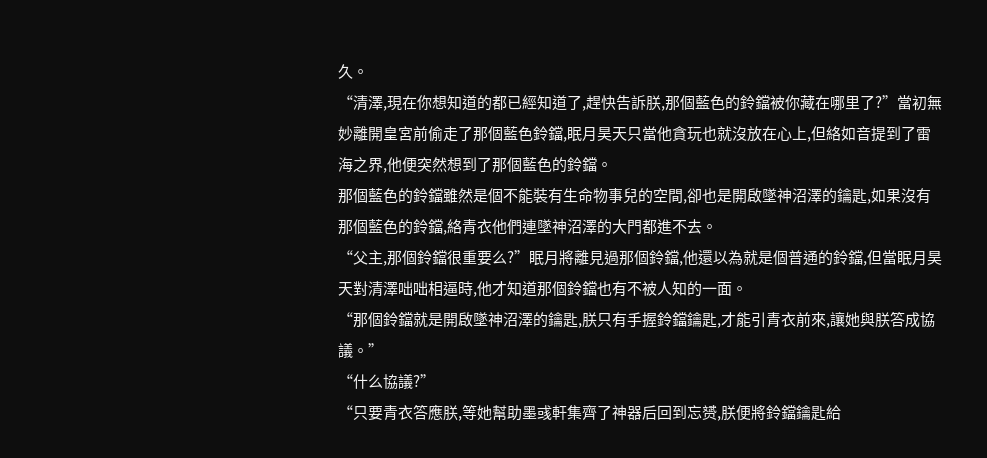久。
“清澤,現在你想知道的都已經知道了,趕快告訴朕,那個藍色的鈴鐺被你藏在哪里了?”當初無妙離開皇宮前偷走了那個藍色鈴鐺,眠月昊天只當他貪玩也就沒放在心上,但絡如音提到了雷海之界,他便突然想到了那個藍色的鈴鐺。
那個藍色的鈴鐺雖然是個不能裝有生命物事兒的空間,卻也是開啟墜神沼澤的鑰匙,如果沒有那個藍色的鈴鐺,絡青衣他們連墜神沼澤的大門都進不去。
“父主,那個鈴鐺很重要么?”眠月將離見過那個鈴鐺,他還以為就是個普通的鈴鐺,但當眠月昊天對清澤咄咄相逼時,他才知道那個鈴鐺也有不被人知的一面。
“那個鈴鐺就是開啟墜神沼澤的鑰匙,朕只有手握鈴鐺鑰匙,才能引青衣前來,讓她與朕答成協議。”
“什么協議?”
“只要青衣答應朕,等她幫助墨彧軒集齊了神器后回到忘赟,朕便將鈴鐺鑰匙給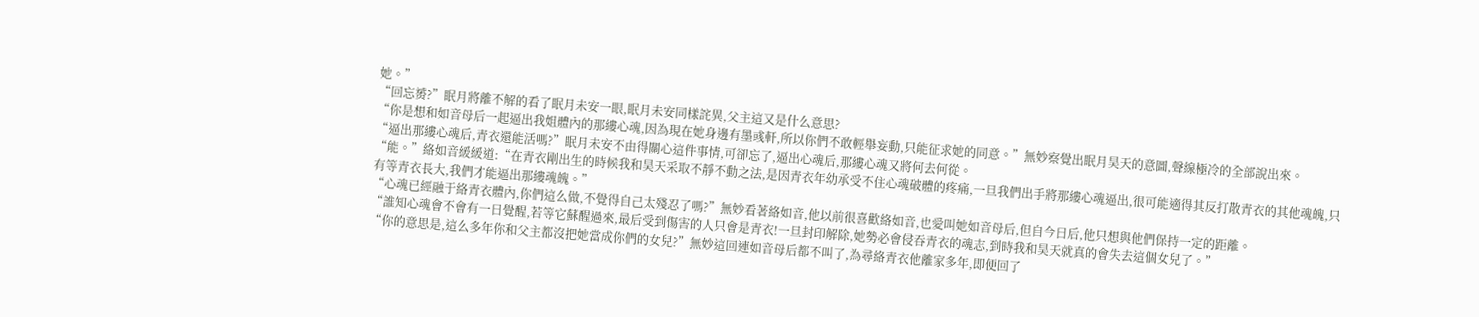她。”
“回忘赟?”眠月將離不解的看了眠月未安一眼,眠月未安同樣詫異,父主這又是什么意思?
“你是想和如音母后一起逼出我姐體內的那縷心魂,因為現在她身邊有墨彧軒,所以你們不敢輕舉妄動,只能征求她的同意。”無妙察覺出眠月昊天的意圖,聲線極冷的全部說出來。
“逼出那縷心魂后,青衣還能活嗎?”眠月未安不由得關心這件事情,可卻忘了,逼出心魂后,那縷心魂又將何去何從。
“能。”絡如音緩緩道:“在青衣剛出生的時候我和昊天采取不靜不動之法,是因青衣年幼承受不住心魂破體的疼痛,一旦我們出手將那縷心魂逼出,很可能適得其反打散青衣的其他魂魄,只有等青衣長大,我們才能逼出那縷魂魄。”
“心魂已經融于絡青衣體內,你們這么做,不覺得自己太殘忍了嗎?”無妙看著絡如音,他以前很喜歡絡如音,也愛叫她如音母后,但自今日后,他只想與他們保持一定的距離。
“誰知心魂會不會有一日覺醒,若等它蘇醒過來,最后受到傷害的人只會是青衣!一旦封印解除,她勢必會侵吞青衣的魂志,到時我和昊天就真的會失去這個女兒了。”
“你的意思是,這么多年你和父主都沒把她當成你們的女兒?”無妙這回連如音母后都不叫了,為尋絡青衣他離家多年,即便回了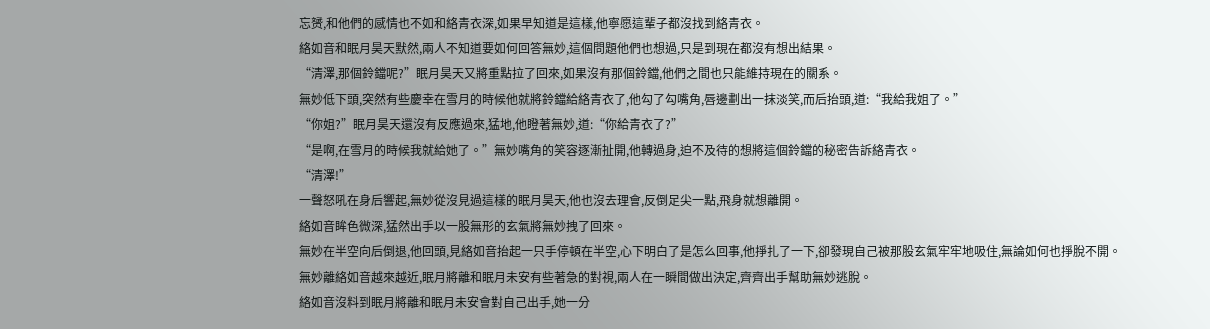忘赟,和他們的感情也不如和絡青衣深,如果早知道是這樣,他寧愿這輩子都沒找到絡青衣。
絡如音和眠月昊天默然,兩人不知道要如何回答無妙,這個問題他們也想過,只是到現在都沒有想出結果。
“清澤,那個鈴鐺呢?”眠月昊天又將重點拉了回來,如果沒有那個鈴鐺,他們之間也只能維持現在的關系。
無妙低下頭,突然有些慶幸在雪月的時候他就將鈴鐺給絡青衣了,他勾了勾嘴角,唇邊劃出一抹淡笑,而后抬頭,道:“我給我姐了。”
“你姐?”眠月昊天還沒有反應過來,猛地,他瞪著無妙,道:“你給青衣了?”
“是啊,在雪月的時候我就給她了。”無妙嘴角的笑容逐漸扯開,他轉過身,迫不及待的想將這個鈴鐺的秘密告訴絡青衣。
“清澤!”
一聲怒吼在身后響起,無妙從沒見過這樣的眠月昊天,他也沒去理會,反倒足尖一點,飛身就想離開。
絡如音眸色微深,猛然出手以一股無形的玄氣將無妙拽了回來。
無妙在半空向后倒退,他回頭,見絡如音抬起一只手停頓在半空,心下明白了是怎么回事,他掙扎了一下,卻發現自己被那股玄氣牢牢地吸住,無論如何也掙脫不開。
無妙離絡如音越來越近,眠月將離和眠月未安有些著急的對視,兩人在一瞬間做出決定,齊齊出手幫助無妙逃脫。
絡如音沒料到眠月將離和眠月未安會對自己出手,她一分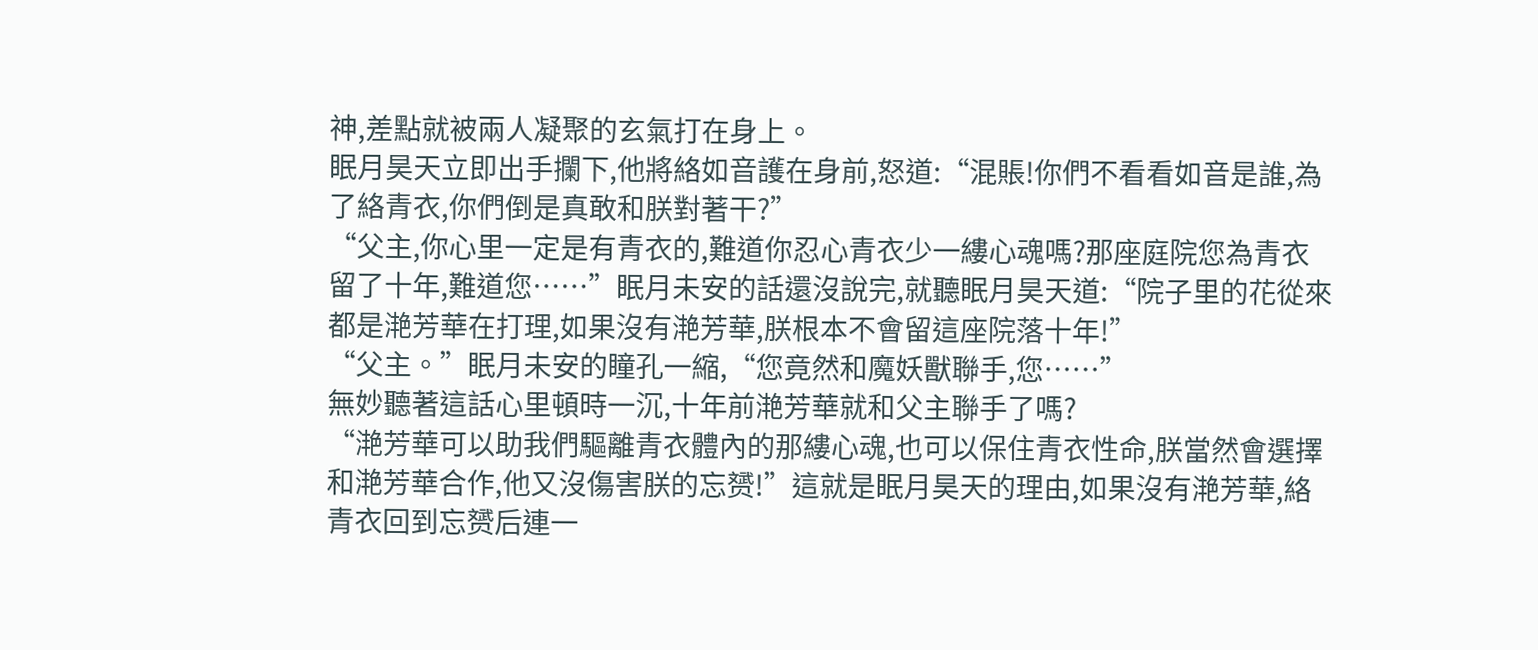神,差點就被兩人凝聚的玄氣打在身上。
眠月昊天立即出手攔下,他將絡如音護在身前,怒道:“混賬!你們不看看如音是誰,為了絡青衣,你們倒是真敢和朕對著干?”
“父主,你心里一定是有青衣的,難道你忍心青衣少一縷心魂嗎?那座庭院您為青衣留了十年,難道您……”眠月未安的話還沒說完,就聽眠月昊天道:“院子里的花從來都是滟芳華在打理,如果沒有滟芳華,朕根本不會留這座院落十年!”
“父主。”眠月未安的瞳孔一縮,“您竟然和魔妖獸聯手,您……”
無妙聽著這話心里頓時一沉,十年前滟芳華就和父主聯手了嗎?
“滟芳華可以助我們驅離青衣體內的那縷心魂,也可以保住青衣性命,朕當然會選擇和滟芳華合作,他又沒傷害朕的忘赟!”這就是眠月昊天的理由,如果沒有滟芳華,絡青衣回到忘赟后連一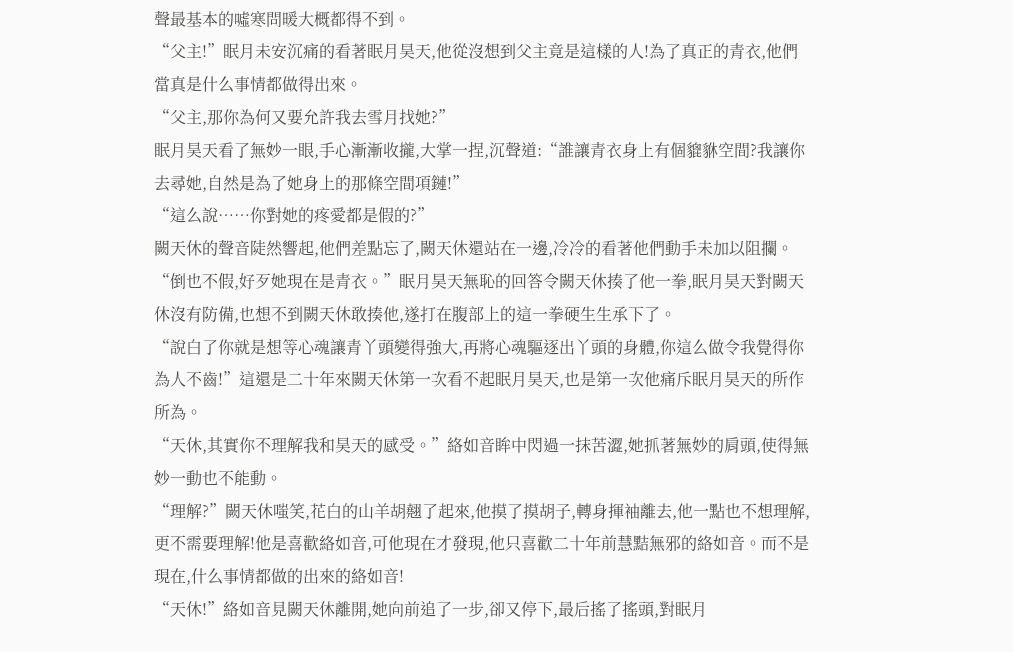聲最基本的噓寒問暖大概都得不到。
“父主!”眠月未安沉痛的看著眠月昊天,他從沒想到父主竟是這樣的人!為了真正的青衣,他們當真是什么事情都做得出來。
“父主,那你為何又要允許我去雪月找她?”
眠月昊天看了無妙一眼,手心漸漸收攏,大掌一捏,沉聲道:“誰讓青衣身上有個貔貅空間?我讓你去尋她,自然是為了她身上的那條空間項鏈!”
“這么說……你對她的疼愛都是假的?”
闕天休的聲音陡然響起,他們差點忘了,闕天休還站在一邊,冷冷的看著他們動手未加以阻攔。
“倒也不假,好歹她現在是青衣。”眠月昊天無恥的回答令闕天休揍了他一拳,眠月昊天對闕天休沒有防備,也想不到闕天休敢揍他,遂打在腹部上的這一拳硬生生承下了。
“說白了你就是想等心魂讓青丫頭變得強大,再將心魂驅逐出丫頭的身體,你這么做令我覺得你為人不齒!”這還是二十年來闕天休第一次看不起眠月昊天,也是第一次他痛斥眠月昊天的所作所為。
“天休,其實你不理解我和昊天的感受。”絡如音眸中閃過一抹苦澀,她抓著無妙的肩頭,使得無妙一動也不能動。
“理解?”闕天休嗤笑,花白的山羊胡翹了起來,他摸了摸胡子,轉身揮袖離去,他一點也不想理解,更不需要理解!他是喜歡絡如音,可他現在才發現,他只喜歡二十年前慧黠無邪的絡如音。而不是現在,什么事情都做的出來的絡如音!
“天休!”絡如音見闕天休離開,她向前追了一步,卻又停下,最后搖了搖頭,對眠月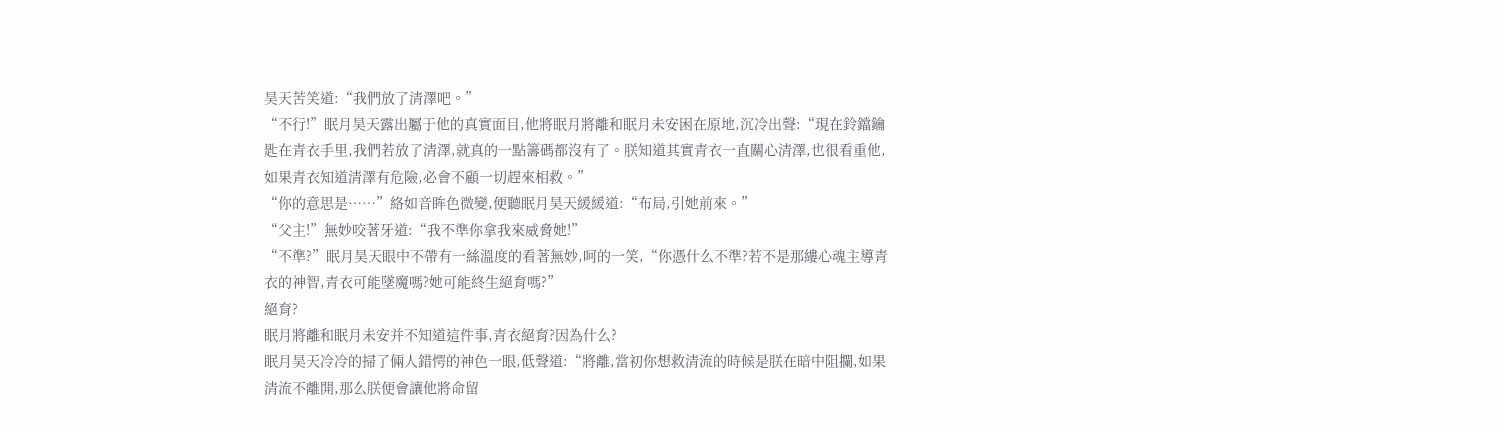昊天苦笑道:“我們放了清澤吧。”
“不行!”眠月昊天露出屬于他的真實面目,他將眠月將離和眠月未安困在原地,沉冷出聲:“現在鈴鐺鑰匙在青衣手里,我們若放了清澤,就真的一點籌碼都沒有了。朕知道其實青衣一直關心清澤,也很看重他,如果青衣知道清澤有危險,必會不顧一切趕來相救。”
“你的意思是……”絡如音眸色微變,便聽眠月昊天緩緩道:“布局,引她前來。”
“父主!”無妙咬著牙道:“我不準你拿我來威脅她!”
“不準?”眠月昊天眼中不帶有一絲溫度的看著無妙,呵的一笑,“你憑什么不準?若不是那縷心魂主導青衣的神智,青衣可能墜魔嗎?她可能終生絕育嗎?”
絕育?
眠月將離和眠月未安并不知道這件事,青衣絕育?因為什么?
眠月昊天冷冷的掃了倆人錯愕的神色一眼,低聲道:“將離,當初你想救清流的時候是朕在暗中阻攔,如果清流不離開,那么朕便會讓他將命留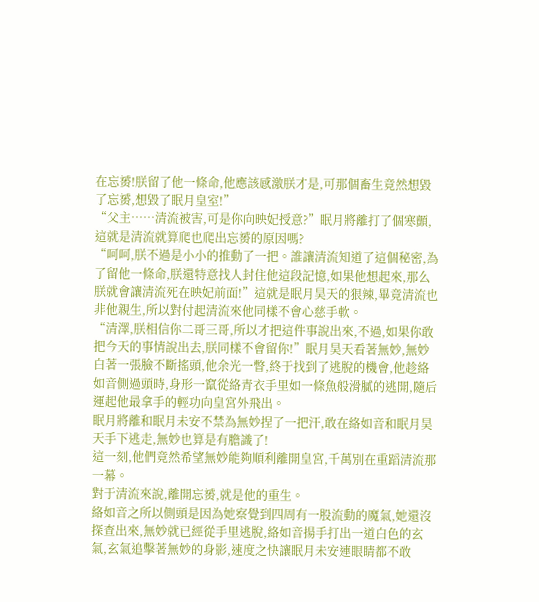在忘赟!朕留了他一條命,他應該感激朕才是,可那個畜生竟然想毀了忘赟,想毀了眠月皇室!”
“父主……清流被害,可是你向映妃授意?”眠月將離打了個寒顫,這就是清流就算爬也爬出忘赟的原因嗎?
“呵呵,朕不過是小小的推動了一把。誰讓清流知道了這個秘密,為了留他一條命,朕還特意找人封住他這段記憶,如果他想起來,那么朕就會讓清流死在映妃前面!”這就是眠月昊天的狠辣,畢竟清流也非他親生,所以對付起清流來他同樣不會心慈手軟。
“清澤,朕相信你二哥三哥,所以才把這件事說出來,不過,如果你敢把今天的事情說出去,朕同樣不會留你!”眠月昊天看著無妙,無妙白著一張臉不斷搖頭,他余光一瞥,終于找到了逃脫的機會,他趁絡如音側過頭時,身形一竄從絡青衣手里如一條魚般滑膩的逃開,隨后運起他最拿手的輕功向皇宮外飛出。
眠月將離和眠月未安不禁為無妙捏了一把汗,敢在絡如音和眠月昊天手下逃走,無妙也算是有膽識了!
這一刻,他們竟然希望無妙能夠順利離開皇宮,千萬別在重蹈清流那一幕。
對于清流來說,離開忘赟,就是他的重生。
絡如音之所以側頭是因為她察覺到四周有一股流動的魔氣,她還沒探查出來,無妙就已經從手里逃脫,絡如音揚手打出一道白色的玄氣,玄氣追擊著無妙的身影,速度之快讓眠月未安連眼睛都不敢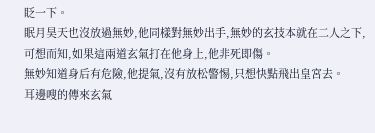眨一下。
眠月昊天也沒放過無妙,他同樣對無妙出手,無妙的玄技本就在二人之下,可想而知,如果這兩道玄氣打在他身上,他非死即傷。
無妙知道身后有危險,他提氣,沒有放松警惕,只想快點飛出皇宮去。
耳邊嗖的傳來玄氣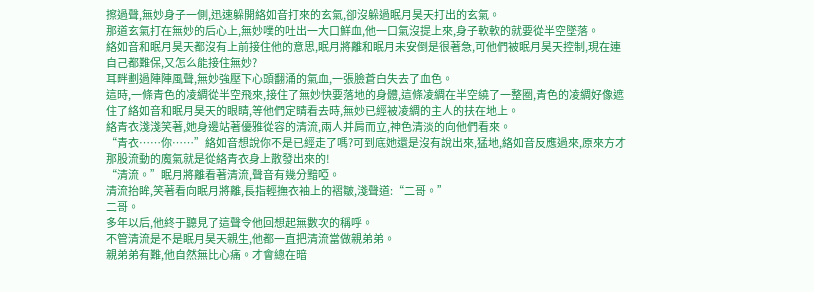擦過聲,無妙身子一側,迅速躲開絡如音打來的玄氣,卻沒躲過眠月昊天打出的玄氣。
那道玄氣打在無妙的后心上,無妙噗的吐出一大口鮮血,他一口氣沒提上來,身子軟軟的就要從半空墜落。
絡如音和眠月昊天都沒有上前接住他的意思,眠月將離和眠月未安倒是很著急,可他們被眠月昊天控制,現在連自己都難保,又怎么能接住無妙?
耳畔劃過陣陣風聲,無妙強壓下心頭翻涌的氣血,一張臉蒼白失去了血色。
這時,一條青色的凌綢從半空飛來,接住了無妙快要落地的身體,這條凌綢在半空繞了一整圈,青色的凌綢好像遮住了絡如音和眠月昊天的眼睛,等他們定睛看去時,無妙已經被凌綢的主人的扶在地上。
絡青衣淺淺笑著,她身邊站著優雅從容的清流,兩人并肩而立,神色清淡的向他們看來。
“青衣……你……”絡如音想說你不是已經走了嗎?可到底她還是沒有說出來,猛地,絡如音反應過來,原來方才那股流動的魔氣就是從絡青衣身上散發出來的!
“清流。”眠月將離看著清流,聲音有幾分黯啞。
清流抬眸,笑著看向眠月將離,長指輕撫衣袖上的褶皺,淺聲道:“二哥。”
二哥。
多年以后,他終于聽見了這聲令他回想起無數次的稱呼。
不管清流是不是眠月昊天親生,他都一直把清流當做親弟弟。
親弟弟有難,他自然無比心痛。才會總在暗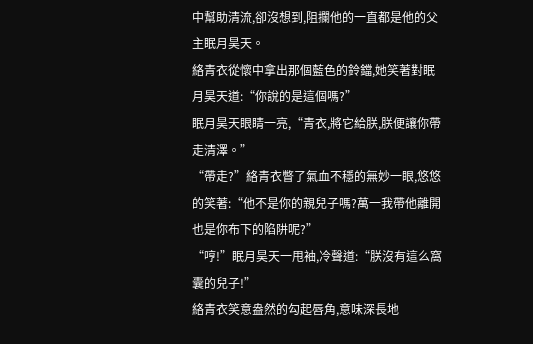中幫助清流,卻沒想到,阻攔他的一直都是他的父主眠月昊天。
絡青衣從懷中拿出那個藍色的鈴鐺,她笑著對眠月昊天道:“你說的是這個嗎?”
眠月昊天眼睛一亮,“青衣,將它給朕,朕便讓你帶走清澤。”
“帶走?”絡青衣瞥了氣血不穩的無妙一眼,悠悠的笑著:“他不是你的親兒子嗎?萬一我帶他離開也是你布下的陷阱呢?”
“哼!”眠月昊天一甩袖,冷聲道:“朕沒有這么窩囊的兒子!”
絡青衣笑意盎然的勾起唇角,意味深長地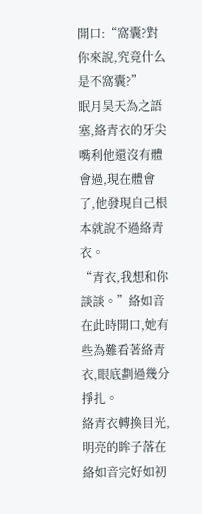開口:“窩囊?對你來說,究竟什么是不窩囊?”
眠月昊天為之語塞,絡青衣的牙尖嘴利他還沒有體會過,現在體會了,他發現自己根本就說不過絡青衣。
“青衣,我想和你談談。”絡如音在此時開口,她有些為難看著絡青衣,眼底劃過幾分掙扎。
絡青衣轉換目光,明亮的眸子落在絡如音完好如初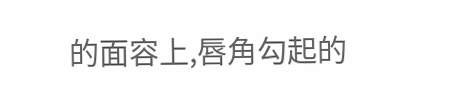的面容上,唇角勾起的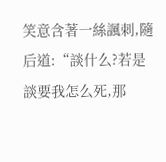笑意含著一絲諷刺,隨后道:“談什么?若是談要我怎么死,那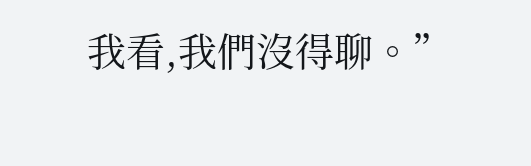我看,我們沒得聊。”